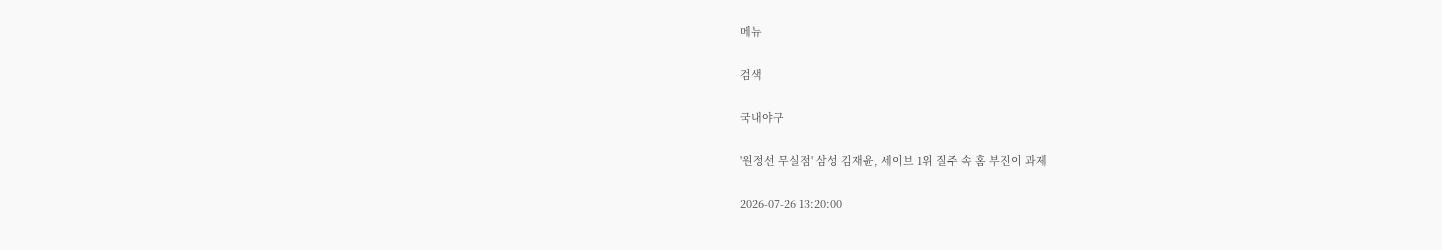메뉴

검색

국내야구

'원정선 무실점' 삼성 김재윤, 세이브 1위 질주 속 홈 부진이 과제

2026-07-26 13:20:00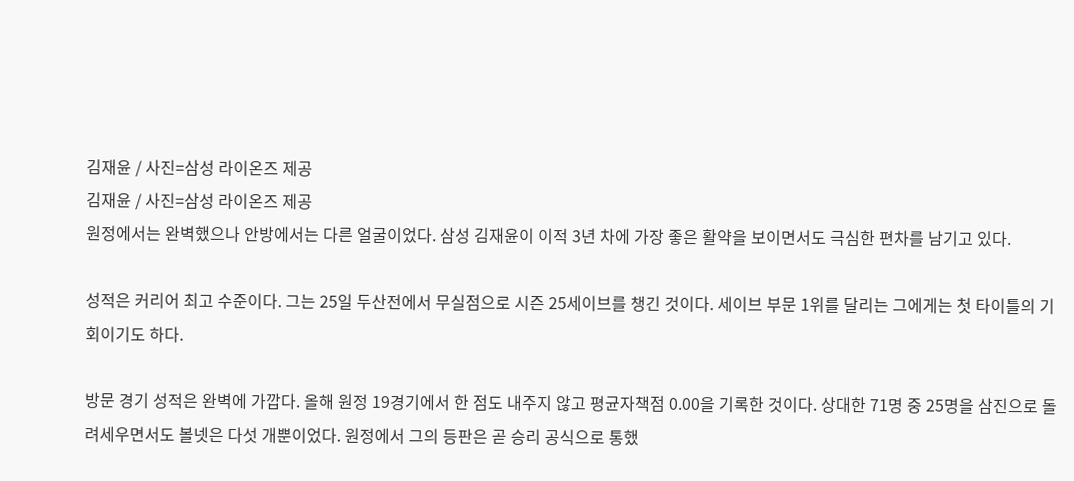김재윤 / 사진=삼성 라이온즈 제공
김재윤 / 사진=삼성 라이온즈 제공
원정에서는 완벽했으나 안방에서는 다른 얼굴이었다. 삼성 김재윤이 이적 3년 차에 가장 좋은 활약을 보이면서도 극심한 편차를 남기고 있다.

성적은 커리어 최고 수준이다. 그는 25일 두산전에서 무실점으로 시즌 25세이브를 챙긴 것이다. 세이브 부문 1위를 달리는 그에게는 첫 타이틀의 기회이기도 하다.

방문 경기 성적은 완벽에 가깝다. 올해 원정 19경기에서 한 점도 내주지 않고 평균자책점 0.00을 기록한 것이다. 상대한 71명 중 25명을 삼진으로 돌려세우면서도 볼넷은 다섯 개뿐이었다. 원정에서 그의 등판은 곧 승리 공식으로 통했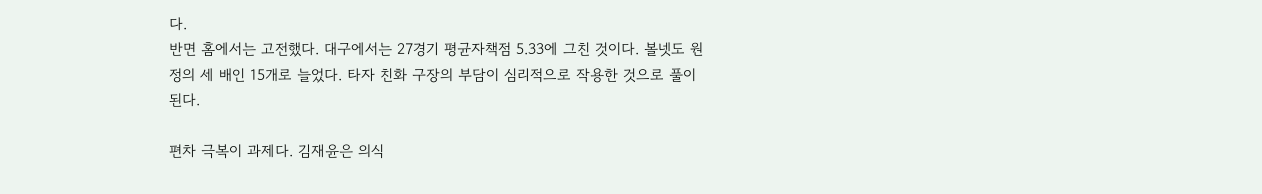다.
반면 홈에서는 고전했다. 대구에서는 27경기 평균자책점 5.33에 그친 것이다. 볼넷도 원정의 세 배인 15개로 늘었다. 타자 친화 구장의 부담이 심리적으로 작용한 것으로 풀이된다.

편차 극복이 과제다. 김재윤은 의식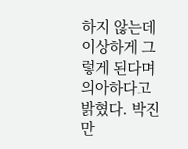하지 않는데 이상하게 그렇게 된다며 의아하다고 밝혔다. 박진만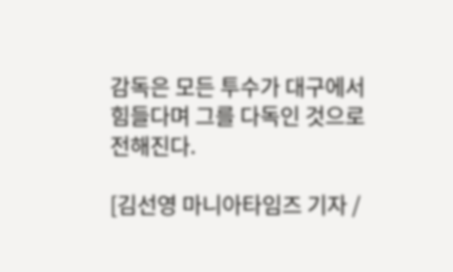감독은 모든 투수가 대구에서 힘들다며 그를 다독인 것으로 전해진다.

[김선영 마니아타임즈 기자 /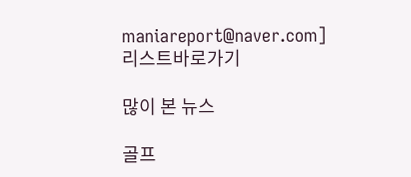maniareport@naver.com]
리스트바로가기

많이 본 뉴스

골프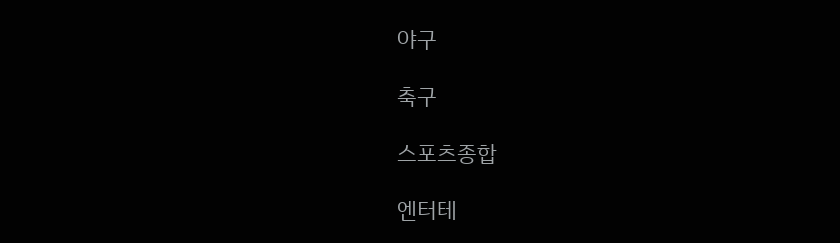야구

축구

스포츠종합

엔터테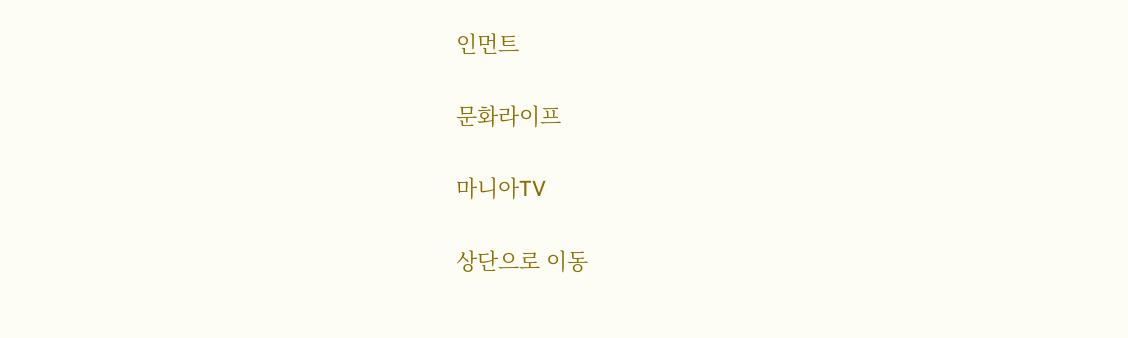인먼트

문화라이프

마니아TV

상단으로 이동